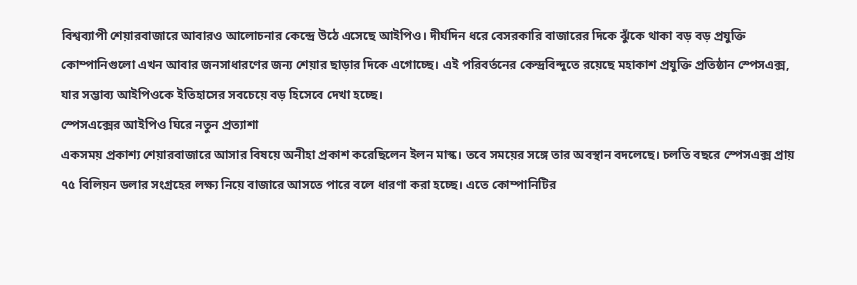বিশ্বব্যাপী শেয়ারবাজারে আবারও আলোচনার কেন্দ্রে উঠে এসেছে আইপিও। দীর্ঘদিন ধরে বেসরকারি বাজারের দিকে ঝুঁকে থাকা বড় বড় প্রযুক্তি কোম্পানিগুলো এখন আবার জনসাধারণের জন্য শেয়ার ছাড়ার দিকে এগোচ্ছে। এই পরিবর্তনের কেন্দ্রবিন্দুতে রয়েছে মহাকাশ প্রযুক্তি প্রতিষ্ঠান স্পেসএক্স, যার সম্ভাব্য আইপিওকে ইতিহাসের সবচেয়ে বড় হিসেবে দেখা হচ্ছে।
স্পেসএক্সের আইপিও ঘিরে নতুন প্রত্যাশা
একসময় প্রকাশ্য শেয়ারবাজারে আসার বিষয়ে অনীহা প্রকাশ করেছিলেন ইলন মাস্ক। তবে সময়ের সঙ্গে তার অবস্থান বদলেছে। চলতি বছরে স্পেসএক্স প্রায় ৭৫ বিলিয়ন ডলার সংগ্রহের লক্ষ্য নিয়ে বাজারে আসতে পারে বলে ধারণা করা হচ্ছে। এতে কোম্পানিটির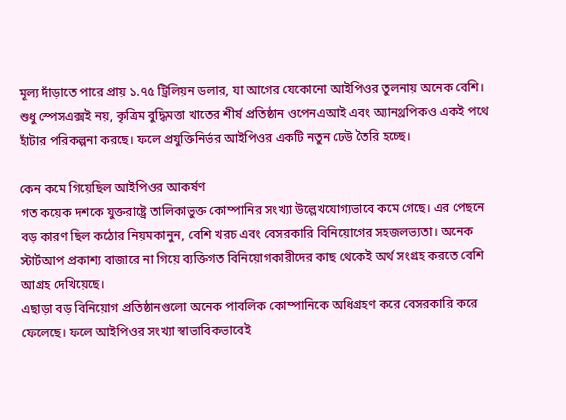মূল্য দাঁড়াতে পারে প্রায় ১.৭৫ ট্রিলিয়ন ডলার, যা আগের যেকোনো আইপিওর তুলনায় অনেক বেশি।
শুধু স্পেসএক্সই নয়, কৃত্রিম বুদ্ধিমত্তা খাতের শীর্ষ প্রতিষ্ঠান ওপেনএআই এবং অ্যানথ্রপিকও একই পথে হাঁটার পরিকল্পনা করছে। ফলে প্রযুক্তিনির্ভর আইপিওর একটি নতুন ঢেউ তৈরি হচ্ছে।

কেন কমে গিয়েছিল আইপিওর আকর্ষণ
গত কয়েক দশকে যুক্তরাষ্ট্রে তালিকাভুক্ত কোম্পানির সংখ্যা উল্লেখযোগ্যভাবে কমে গেছে। এর পেছনে বড় কারণ ছিল কঠোর নিয়মকানুন, বেশি খরচ এবং বেসরকারি বিনিয়োগের সহজলভ্যতা। অনেক স্টার্টআপ প্রকাশ্য বাজারে না গিয়ে ব্যক্তিগত বিনিয়োগকারীদের কাছ থেকেই অর্থ সংগ্রহ করতে বেশি আগ্রহ দেখিয়েছে।
এছাড়া বড় বিনিয়োগ প্রতিষ্ঠানগুলো অনেক পাবলিক কোম্পানিকে অধিগ্রহণ করে বেসরকারি করে ফেলেছে। ফলে আইপিওর সংখ্যা স্বাভাবিকভাবেই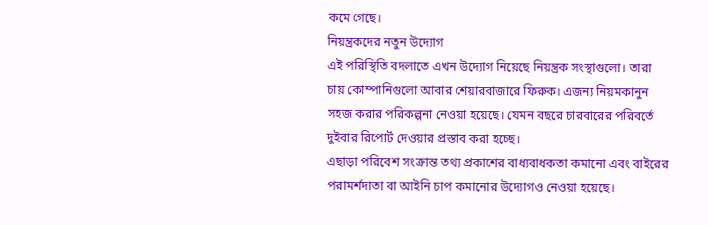কমে গেছে।
নিয়ন্ত্রকদের নতুন উদ্যোগ
এই পরিস্থিতি বদলাতে এখন উদ্যোগ নিয়েছে নিয়ন্ত্রক সংস্থাগুলো। তারা চায় কোম্পানিগুলো আবার শেয়ারবাজারে ফিরুক। এজন্য নিয়মকানুন সহজ করার পরিকল্পনা নেওয়া হয়েছে। যেমন বছরে চারবারের পরিবর্তে দুইবার রিপোর্ট দেওয়ার প্রস্তাব করা হচ্ছে।
এছাড়া পরিবেশ সংক্রান্ত তথ্য প্রকাশের বাধ্যবাধকতা কমানো এবং বাইরের পরামর্শদাতা বা আইনি চাপ কমানোর উদ্যোগও নেওয়া হয়েছে।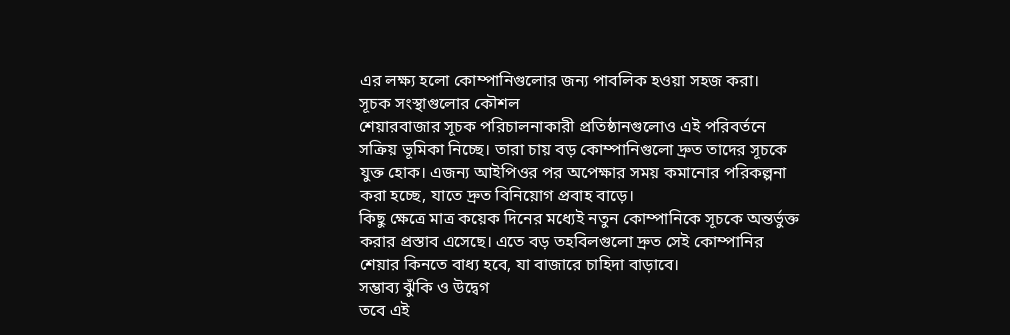এর লক্ষ্য হলো কোম্পানিগুলোর জন্য পাবলিক হওয়া সহজ করা।
সূচক সংস্থাগুলোর কৌশল
শেয়ারবাজার সূচক পরিচালনাকারী প্রতিষ্ঠানগুলোও এই পরিবর্তনে সক্রিয় ভূমিকা নিচ্ছে। তারা চায় বড় কোম্পানিগুলো দ্রুত তাদের সূচকে যুক্ত হোক। এজন্য আইপিওর পর অপেক্ষার সময় কমানোর পরিকল্পনা করা হচ্ছে, যাতে দ্রুত বিনিয়োগ প্রবাহ বাড়ে।
কিছু ক্ষেত্রে মাত্র কয়েক দিনের মধ্যেই নতুন কোম্পানিকে সূচকে অন্তর্ভুক্ত করার প্রস্তাব এসেছে। এতে বড় তহবিলগুলো দ্রুত সেই কোম্পানির শেয়ার কিনতে বাধ্য হবে, যা বাজারে চাহিদা বাড়াবে।
সম্ভাব্য ঝুঁকি ও উদ্বেগ
তবে এই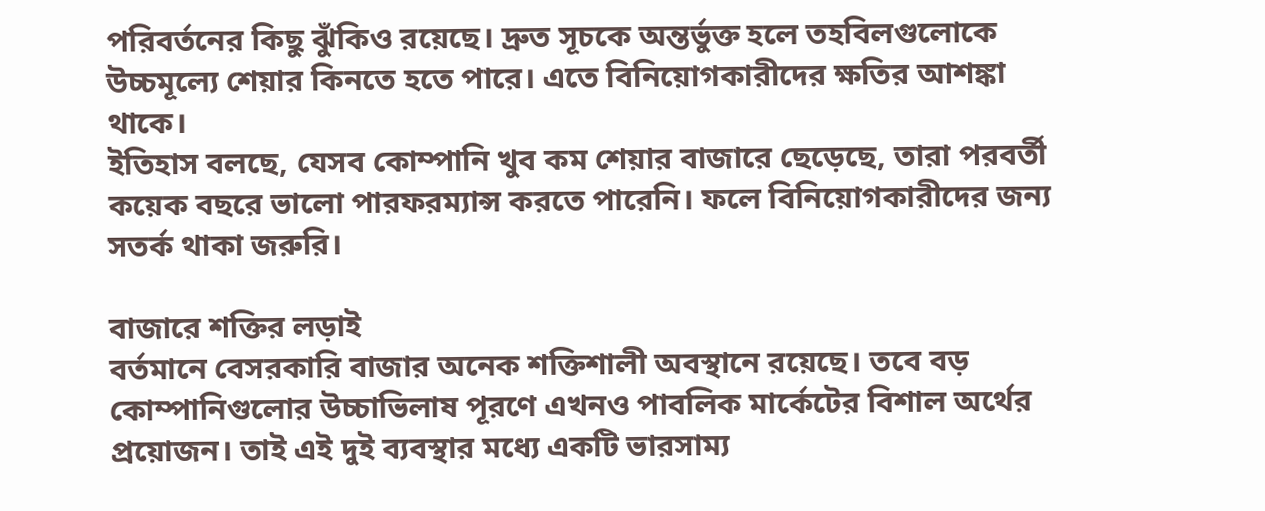পরিবর্তনের কিছু ঝুঁকিও রয়েছে। দ্রুত সূচকে অন্তর্ভুক্ত হলে তহবিলগুলোকে উচ্চমূল্যে শেয়ার কিনতে হতে পারে। এতে বিনিয়োগকারীদের ক্ষতির আশঙ্কা থাকে।
ইতিহাস বলছে, যেসব কোম্পানি খুব কম শেয়ার বাজারে ছেড়েছে, তারা পরবর্তী কয়েক বছরে ভালো পারফরম্যান্স করতে পারেনি। ফলে বিনিয়োগকারীদের জন্য সতর্ক থাকা জরুরি।

বাজারে শক্তির লড়াই
বর্তমানে বেসরকারি বাজার অনেক শক্তিশালী অবস্থানে রয়েছে। তবে বড় কোম্পানিগুলোর উচ্চাভিলাষ পূরণে এখনও পাবলিক মার্কেটের বিশাল অর্থের প্রয়োজন। তাই এই দুই ব্যবস্থার মধ্যে একটি ভারসাম্য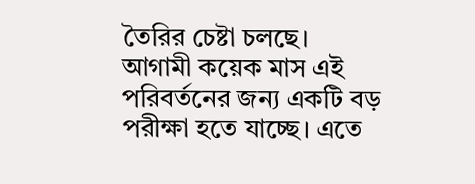তৈরির চেষ্টা চলছে।
আগামী কয়েক মাস এই পরিবর্তনের জন্য একটি বড় পরীক্ষা হতে যাচ্ছে। এতে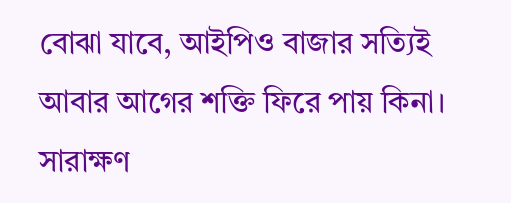বোঝা যাবে, আইপিও বাজার সত্যিই আবার আগের শক্তি ফিরে পায় কিনা।
সারাক্ষণ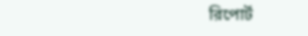রিপোর্ট